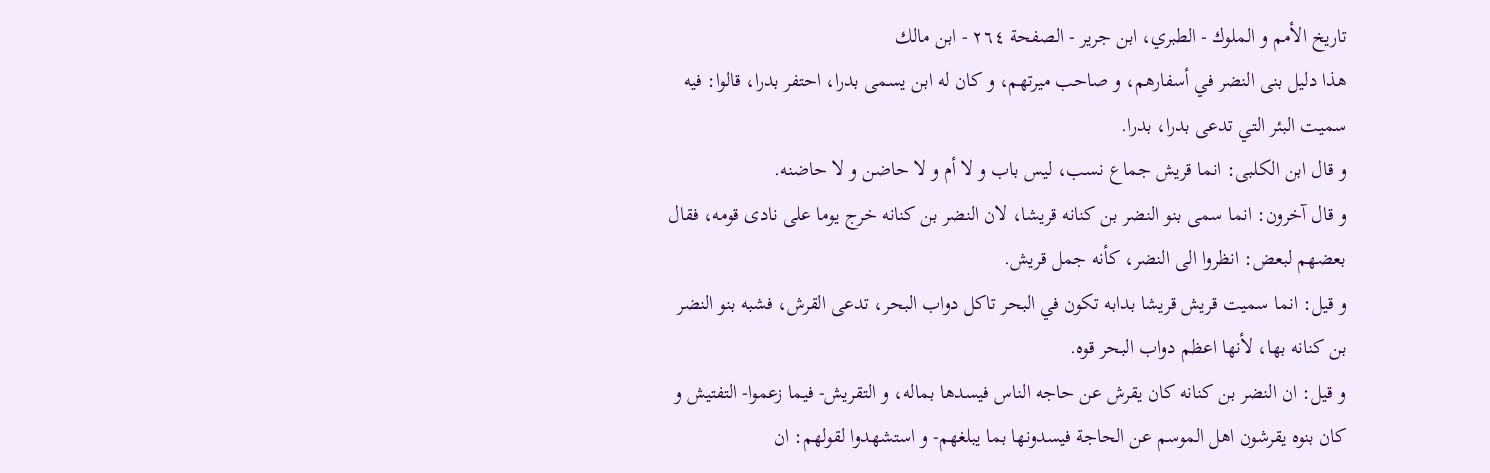تاريخ الأمم و الملوك - الطبري، ابن جرير - الصفحة ٢٦٤ - ابن مالك
هذا دليل بنى النضر في أسفارهم، و صاحب ميرتهم، و كان له ابن يسمى بدرا، احتفر بدرا، قالوا: فيه سميت البئر التي تدعى بدرا، بدرا.
و قال ابن الكلبى: انما قريش جماع نسب، ليس باب و لا أم و لا حاضن و لا حاضنه.
و قال آخرون: انما سمى بنو النضر بن كنانه قريشا، لان النضر بن كنانه خرج يوما على نادى قومه، فقال بعضهم لبعض: انظروا الى النضر، كأنه جمل قريش.
و قيل: انما سميت قريش قريشا بدابه تكون في البحر تاكل دواب البحر، تدعى القرش، فشبه بنو النضر بن كنانه بها، لأنها اعظم دواب البحر قوه.
و قيل: ان النضر بن كنانه كان يقرش عن حاجه الناس فيسدها بماله، و التقريش- فيما زعموا- التفتيش و كان بنوه يقرشون اهل الموسم عن الحاجة فيسدونها بما يبلغهم- و استشهدوا لقولهم: ان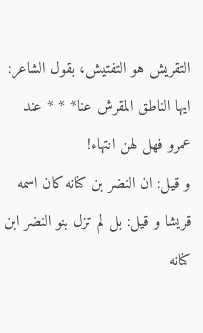التقريش هو التفتيش، بقول الشاعر:
ايها الناطق المقرش عنا* * * عند عمرو فهل لهن انتهاء!
و قيل: ان النضر بن كنانه كان اسمه قريشا و قيل: بل لم تزل بنو النضر ابن كنانه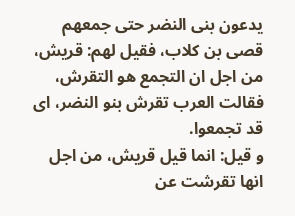يدعون بنى النضر حتى جمعهم قصى بن كلاب، فقيل لهم: قريش، من اجل ان التجمع هو التقرش، فقالت العرب تقرش بنو النضر، اى قد تجمعوا.
و قيل: انما قيل قريش، من اجل انها تقرشت عن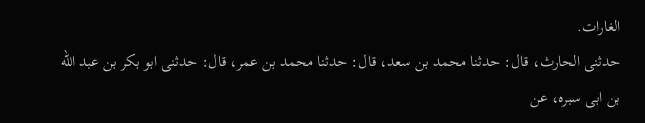الغارات.
حدثنى الحارث، قال: حدثنا محمد بن سعد، قال: حدثنا محمد بن عمر، قال: حدثنى ابو بكر بن عبد الله بن ابى سبره، عن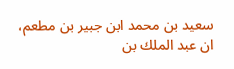سعيد بن محمد ابن جبير بن مطعم، ان عبد الملك بن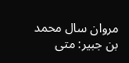مروان سال محمد بن جبير: متى